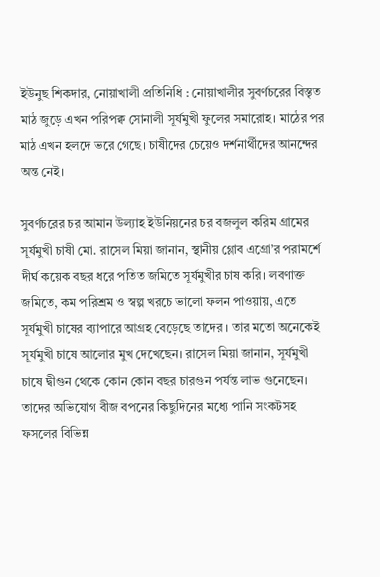ইউনুছ শিকদার, নোয়াখালী প্রতিনিধি : নোয়াখালীর সুবর্ণচরের বিস্তৃত মাঠ জুড়ে এখন পরিপক্ব সোনালী সূর্যমুখী ফুলের সমারোহ। মাঠের পর মাঠ এখন হলদে ভরে গেছে। চাষীদের চেয়েও দর্শনার্থীদের আনন্দের অন্ত নেই।

সুবর্ণচরের চর আমান উল্যাহ ইউনিয়নের চর বজলুল করিম গ্রামের সূর্যমুখী চাষী মো. রাসেল মিয়া জানান, স্থানীয় গ্লোব এগ্রো’র পরামর্শে দীর্ঘ কয়েক বছর ধরে পতিত জমিতে সূর্যমুখীর চাষ করি। লবণাক্ত জমিতে, কম পরিশ্রম ও স্বল্প খরচে ভালো ফলন পাওয়ায়, এতে সূর্যমুখী চাষের ব্যাপারে আগ্রহ বেড়েছে তাদের । তার মতো অনেকেই সূর্যমুখী চাষে আলোর মুখ দেখেছেন। রাসেল মিয়া জানান, সূর্যমুখী চাষে দ্বীগুন থেকে কোন কোন বছর চারগুন পর্যন্ত লাভ গুনেছেন। তাদের অভিযোগ বীজ বপনের কিছুদিনের মধ্যে পানি সংকটসহ ফসলের বিভিন্ন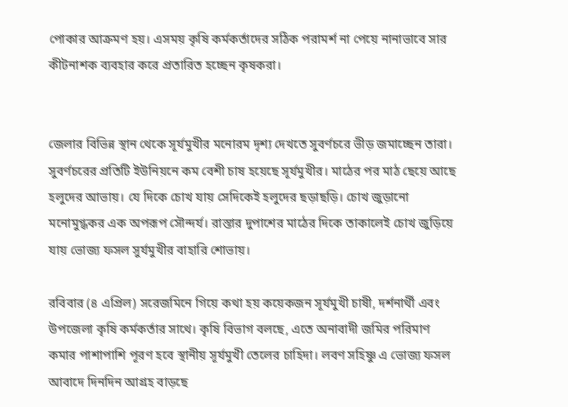পোকার আক্রমণ হয়। এসময় কৃষি কর্মকর্তাদের সঠিক পরামর্শ না পেয়ে নানাভাবে সার কীটনাশক ব্যবহার করে প্রতারিত হচ্ছেন কৃষকরা।


জেলার বিভিন্ন স্থান থেকে সূর্যমুখীর মনোরম দৃশ্য দেখতে সুবর্ণচরে ভীড় জমাচ্ছেন তারা। সুবর্ণচরের প্রতিটি ইউনিয়নে কম বেশী চাষ হয়েছে সূর্যমুখীর। মাঠের পর মাঠ ছেয়ে আছে হলুদের আভায়। যে দিকে চোখ যায় সেদিকেই হলুদের ছড়াছড়ি। চোখ জুড়ানো মনোমুগ্ধকর এক অপরূপ সৌন্দর্য। রাস্তার দুপাশের মাঠের দিকে তাকালেই চোখ জুড়িয়ে যায় ভোজ্য ফসল সুর্যমুখীর বাহারি শোভায়।

রবিবার (৪ এপ্রিল) সরেজমিনে গিয়ে কথা হয় কয়েকজন সূর্যমুখী চাষী, দর্শনার্থী এবং উপজেলা কৃষি কর্মকর্তার সাথে। কৃষি বিভাগ বলছে, এতে অনাবাদী জমির পরিমাণ কমার পাশাপাশি পূরণ হবে স্থানীয় সূর্যমুখী তেলের চাহিদা। লবণ সহিষ্ণু এ ভোজ্য ফসল আবাদে দিনদিন আগ্রহ বাড়ছে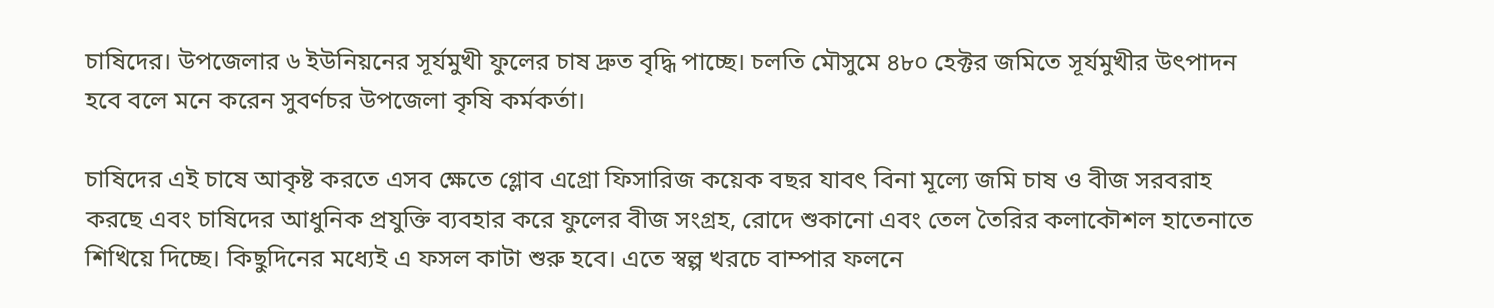চাষিদের। উপজেলার ৬ ইউনিয়নের সূর্যমুখী ফুলের চাষ দ্রুত বৃদ্ধি পাচ্ছে। চলতি মৌসুমে ৪৮০ হেক্টর জমিতে সূর্যমুখীর উৎপাদন হবে বলে মনে করেন সুবর্ণচর উপজেলা কৃষি কর্মকর্তা।

চাষিদের এই চাষে আকৃষ্ট করতে এসব ক্ষেতে গ্লোব এগ্রো ফিসারিজ কয়েক বছর যাবৎ বিনা মূল্যে জমি চাষ ও বীজ সরবরাহ করছে এবং চাষিদের আধুনিক প্রযুক্তি ব্যবহার করে ফুলের বীজ সংগ্রহ, রোদে শুকানো এবং তেল তৈরির কলাকৌশল হাতেনাতে শিখিয়ে দিচ্ছে। কিছুদিনের মধ্যেই এ ফসল কাটা শুরু হবে। এতে স্বল্প খরচে বাম্পার ফলনে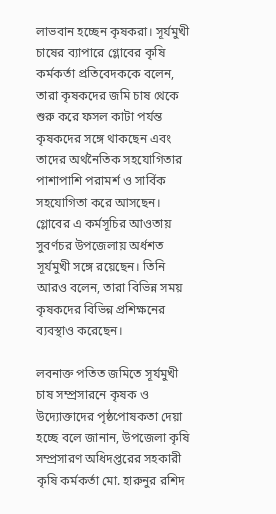লাভবান হচ্ছেন কৃষকরা। সূর্যমুখী চাষের ব্যাপারে গ্লোবের কৃষি কর্মকর্তা প্রতিবেদককে বলেন, তারা কৃষকদের জমি চাষ থেকে শুরু করে ফসল কাটা পর্যন্ত কৃষকদের সঙ্গে থাকছেন এবং তাদের অর্থনৈতিক সহযোগিতার পাশাপাশি পরামর্শ ও সার্বিক সহযোগিতা করে আসছেন। গ্লোবের এ কর্মসূচির আওতায় সুবর্ণচর উপজেলায় অর্ধশত সূর্যমুখী সঙ্গে রয়েছেন। তিনি আরও বলেন, তারা বিভিন্ন সময় কৃষকদের বিভিন্ন প্রশিক্ষনের ব্যবস্থাও করেছেন।

লবনাক্ত পতিত জমিতে সূর্যমুখী চাষ সম্প্রসারনে কৃষক ও উদ্যোক্তাদের পৃষ্ঠপোষকতা দেয়া হচ্ছে বলে জানান, উপজেলা কৃষি সম্প্রসারণ অধিদপ্তরের সহকারী কৃষি কর্মকর্তা মো. হারুনুর রশিদ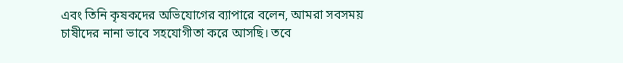এবং তিনি কৃষকদের অভিযোগের ব্যাপারে বলেন, আমরা সবসময় চাষীদের নানা ভাবে সহযোগীতা করে আসছি। তবে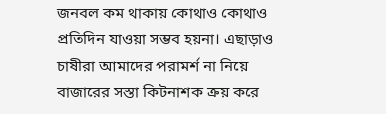জনবল কম থাকায় কোথাও কোথাও প্রতিদিন যাওয়া সম্ভব হয়না। এছাড়াও চাষীরা আমাদের পরামর্শ না নিয়ে বাজারের সস্তা কিটনাশক ক্রয় করে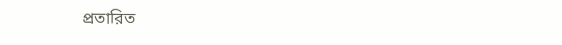প্রতারিত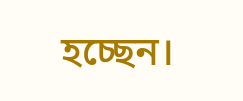হচ্ছেন।